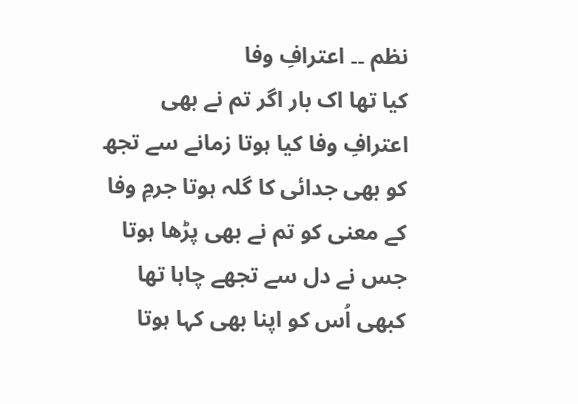نظم ۔۔ اعترافِ وفا
کیا تھا اک بار اگر تم نے بھی اعترافِ وفا کیا ہوتا زمانے سے تجھ کو بھی جدائی کا گلہ ہوتا جرمِ وفا کے معنی کو تم نے بھی پڑھا ہوتا جس نے دل سے تجھے چاہا تھا کبھی اُس کو اپنا بھی کہا ہوتا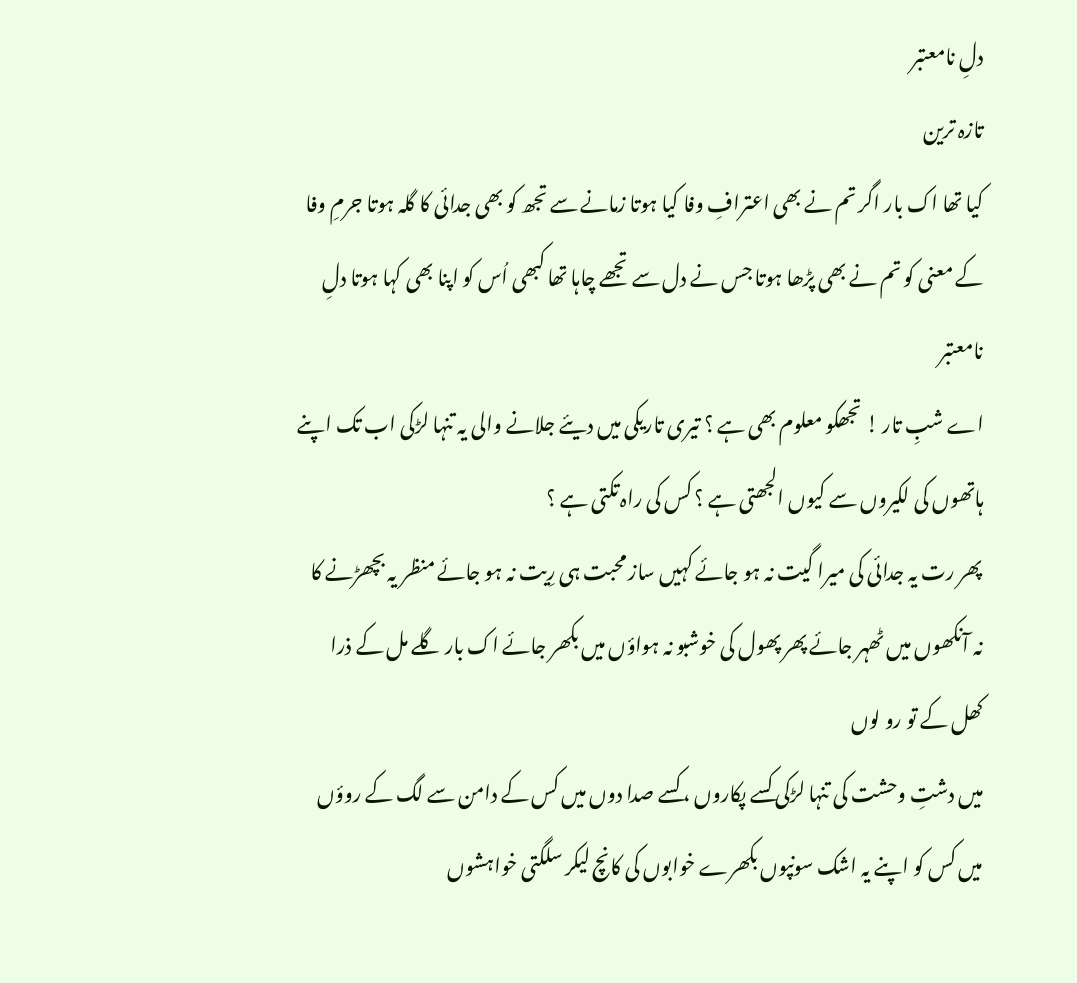دلِ نامعتبر
تازہ ترین
کیا تھا اک بار اگر تم نے بھی اعترافِ وفا کیا ہوتا زمانے سے تجھ کو بھی جدائی کا گلہ ہوتا جرمِ وفا کے معنی کو تم نے بھی پڑھا ہوتا جس نے دل سے تجھے چاہا تھا کبھی اُس کو اپنا بھی کہا ہوتا دلِ نامعتبر
اے شبِ تار ! تجھکو معلوم بھی ہے ؟ تیری تاریکی میں دیئے جلانے والی یہ تنہا لڑکی اب تک اپنے ہاتھوں کی لکیروں سے کیوں الجھتی ہے ؟ کس کی راہ تکتی ہے ؟
پھر رت یہ جدائی کی میرا گیت نہ ہو جائے کہیں ساز محبت ہی رِیت نہ ہو جائے منظر یہ بچھڑنے کا نہ آنکھوں میں ٹھہر جائے پھر پھول کی خوشبو نہ ہواؤں میں بکھر جائے اک بار گلے مل کے ذرا کھل کے تو رو لوں
میں دشتِ وحشت کی تنہا لڑکی کسے پکاروں ، کسے صدا دوں میں کس کے دامن سے لگ کے روؤں میں کس کو اپنے یہ اشک سونپوں بکھرے خوابوں کی کانچ لیکر سلگتی خواہشوں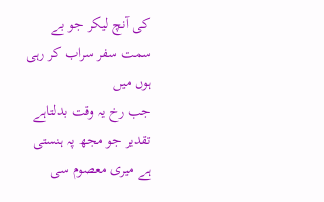کی آنچ لیکر جو بے سمت سفر سراب کر رہی ہوں میں
جب رخ یہ وقت بدلتاہے تقدیر جو مجھ پہ ہنستی ہے میری معصوم سی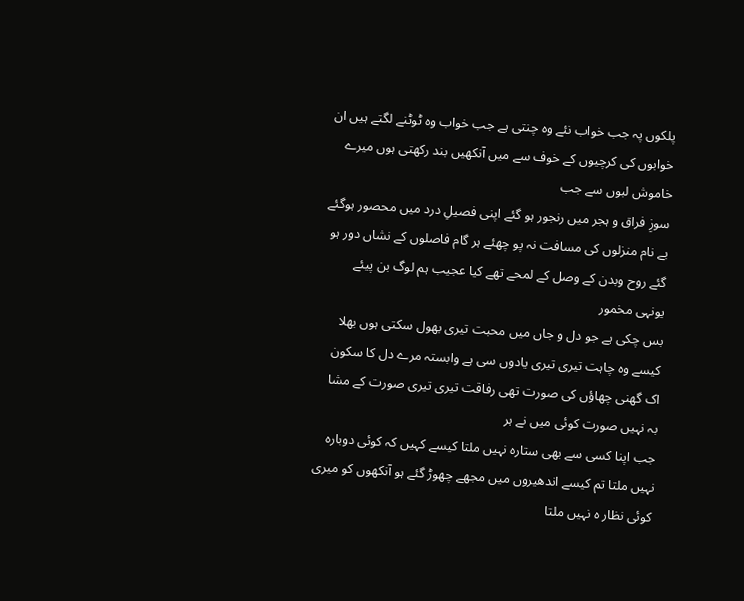پلکوں پہ جب خواب نئے وہ چنتی ہے جب خواب وہ ٹوٹنے لگتے ہیں ان خوابوں کی کرچیوں کے خوف سے میں آنکھیں بند رکھتی ہوں میرے خاموش لبوں سے جب
سوزِ فراق و ہجر میں رنجور ہو گئے اپنی فصیلِ درد میں محصور ہوگئے بے نام منزلوں کی مسافت نہ پو چھئے ہر گام فاصلوں کے نشاں دور ہو گئے روح وبدن کے وصل کے لمحے تھے کیا عجیب ہم لوگ بن پیئے یونہی مخمور
بس چکی ہے جو دل و جاں میں محبت تیری بھول سکتی ہوں بھلا کیسے وہ چاہت تیری تیری یادوں سی ہے وابستہ مرے دل کا سکون اک گھنی چھاؤں کی صورت تھی رفاقت تیری تیری صورت کے مشا بہ نہیں صورت کوئی میں نے ہر
جب اپنا کسی سے بھی ستارہ نہیں ملتا کیسے کہیں کہ کوئی دوبارہ نہیں ملتا تم کیسے اندھیروں میں مجھے چھوڑ گئے ہو آنکھوں کو میری کوئی نظار ہ نہیں ملتا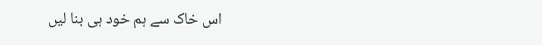اس خاک سے ہم خود ہی بنا لیں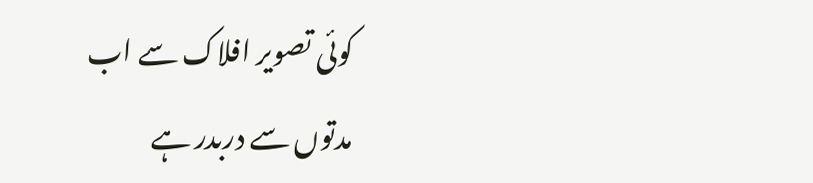کوئی تصویر افلاک سے اب
مدتوں سے دربدر ہے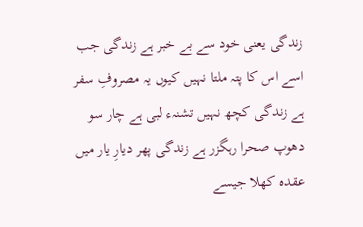زندگی یعنی خود سے بے خبر ہے زندگی جب اسے اس کا پتہ ملتا نہیں کیوں یہ مصروفِ سفر ہے زندگی کچھ نہیں تشنہء لبی ہے چار سو دھوپ صحرا رہگزر ہے زندگی پھر دیارِ یار میں عقدہ کھلا جیسے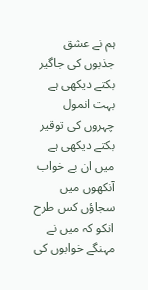ہم نے عشق جذبوں کی جاگیر بکتے دیکھی ہے بہت انمول چہروں کی توقیر بکتے دیکھی ہے میں ان بے خواب آنکھوں میں سجاؤں کس طرح انکو کہ میں نے مہنگے خوابوں کی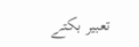تعبیر بکتے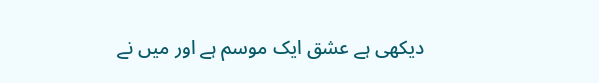دیکھی ہے عشق ایک موسم ہے اور میں نے